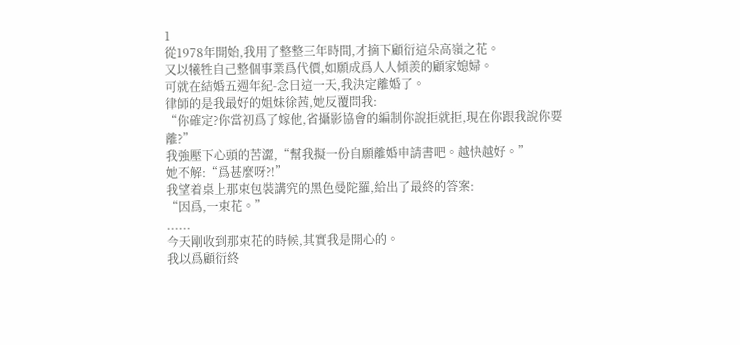1
從1978年開始,我用了整整三年時間,才摘下顧衍這朵高嶺之花。
又以犧牲自己整個事業爲代價,如願成爲人人傾羨的顧家媳婦。
可就在結婚五週年紀-念日這一天,我決定離婚了。
律師的是我最好的姐妹徐茜,她反覆問我:
“你確定?你當初爲了嫁他,省攝影協會的編制你說拒就拒,現在你跟我說你要離?”
我強壓下心頭的苦澀,“幫我擬一份自願離婚申請書吧。越快越好。”
她不解:“爲甚麼呀?!”
我望着桌上那束包裝講究的黑色曼陀羅,給出了最終的答案:
“因爲,一束花。”
......
今天剛收到那束花的時候,其實我是開心的。
我以爲顧衍終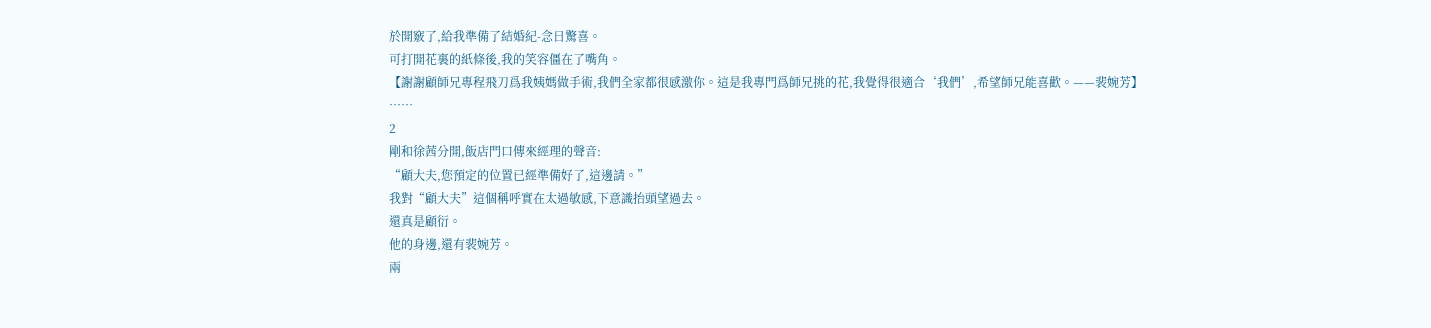於開竅了,給我準備了結婚紀-念日驚喜。
可打開花裏的紙條後,我的笑容僵在了嘴角。
【謝謝顧師兄專程飛刀爲我姨媽做手術,我們全家都很感激你。這是我專門爲師兄挑的花,我覺得很適合‘我們’,希望師兄能喜歡。——裴婉芳】
……
2
剛和徐茜分開,飯店門口傳來經理的聲音:
“顧大夫,您預定的位置已經準備好了,這邊請。”
我對“顧大夫”這個稱呼實在太過敏感,下意識抬頭望過去。
還真是顧衍。
他的身邊,還有裴婉芳。
兩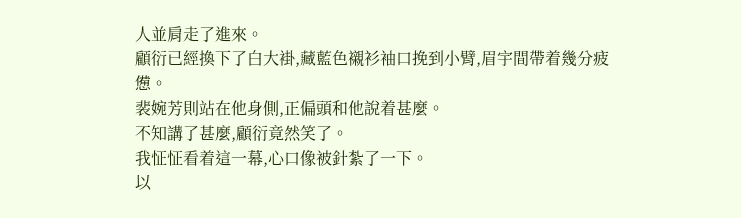人並肩走了進來。
顧衍已經換下了白大褂,藏藍色襯衫袖口挽到小臂,眉宇間帶着幾分疲憊。
裴婉芳則站在他身側,正偏頭和他說着甚麼。
不知講了甚麼,顧衍竟然笑了。
我怔怔看着這一幕,心口像被針紮了一下。
以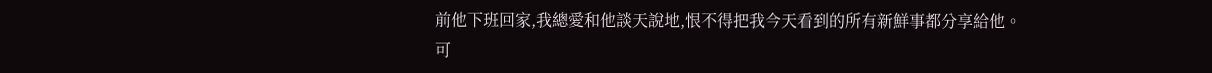前他下班回家,我總愛和他談天說地,恨不得把我今天看到的所有新鮮事都分享給他。
可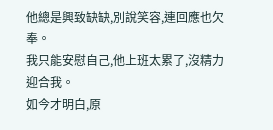他總是興致缺缺,別說笑容,連回應也欠奉。
我只能安慰自己,他上班太累了,沒精力迎合我。
如今才明白,原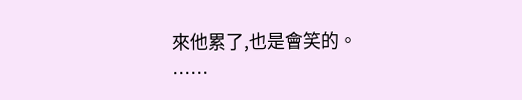來他累了,也是會笑的。
……